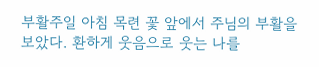부활주일 아침 목련 꽃 앞에서 주님의 부활을 보았다. 환하게 웃음으로 웃는 나를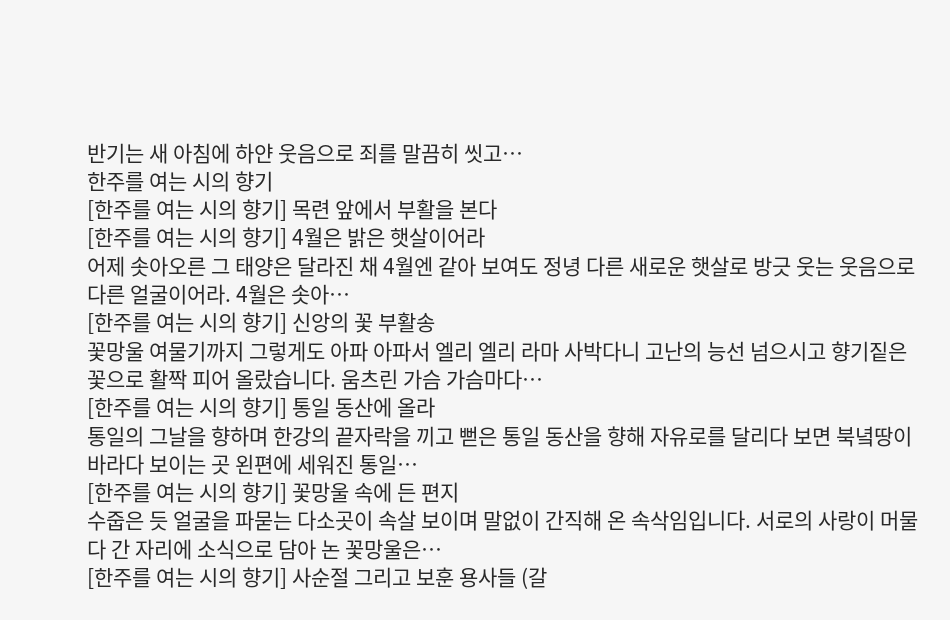반기는 새 아침에 하얀 웃음으로 죄를 말끔히 씻고…
한주를 여는 시의 향기
[한주를 여는 시의 향기] 목련 앞에서 부활을 본다
[한주를 여는 시의 향기] 4월은 밝은 햇살이어라
어제 솟아오른 그 태양은 달라진 채 4월엔 같아 보여도 정녕 다른 새로운 햇살로 방긋 웃는 웃음으로 다른 얼굴이어라. 4월은 솟아…
[한주를 여는 시의 향기] 신앙의 꽃 부활송
꽃망울 여물기까지 그렇게도 아파 아파서 엘리 엘리 라마 사박다니 고난의 능선 넘으시고 향기짙은 꽃으로 활짝 피어 올랐습니다. 움츠린 가슴 가슴마다…
[한주를 여는 시의 향기] 통일 동산에 올라
통일의 그날을 향하며 한강의 끝자락을 끼고 뻗은 통일 동산을 향해 자유로를 달리다 보면 북녘땅이 바라다 보이는 곳 왼편에 세워진 통일…
[한주를 여는 시의 향기] 꽃망울 속에 든 편지
수줍은 듯 얼굴을 파묻는 다소곳이 속살 보이며 말없이 간직해 온 속삭임입니다. 서로의 사랑이 머물다 간 자리에 소식으로 담아 논 꽃망울은…
[한주를 여는 시의 향기] 사순절 그리고 보훈 용사들 (갈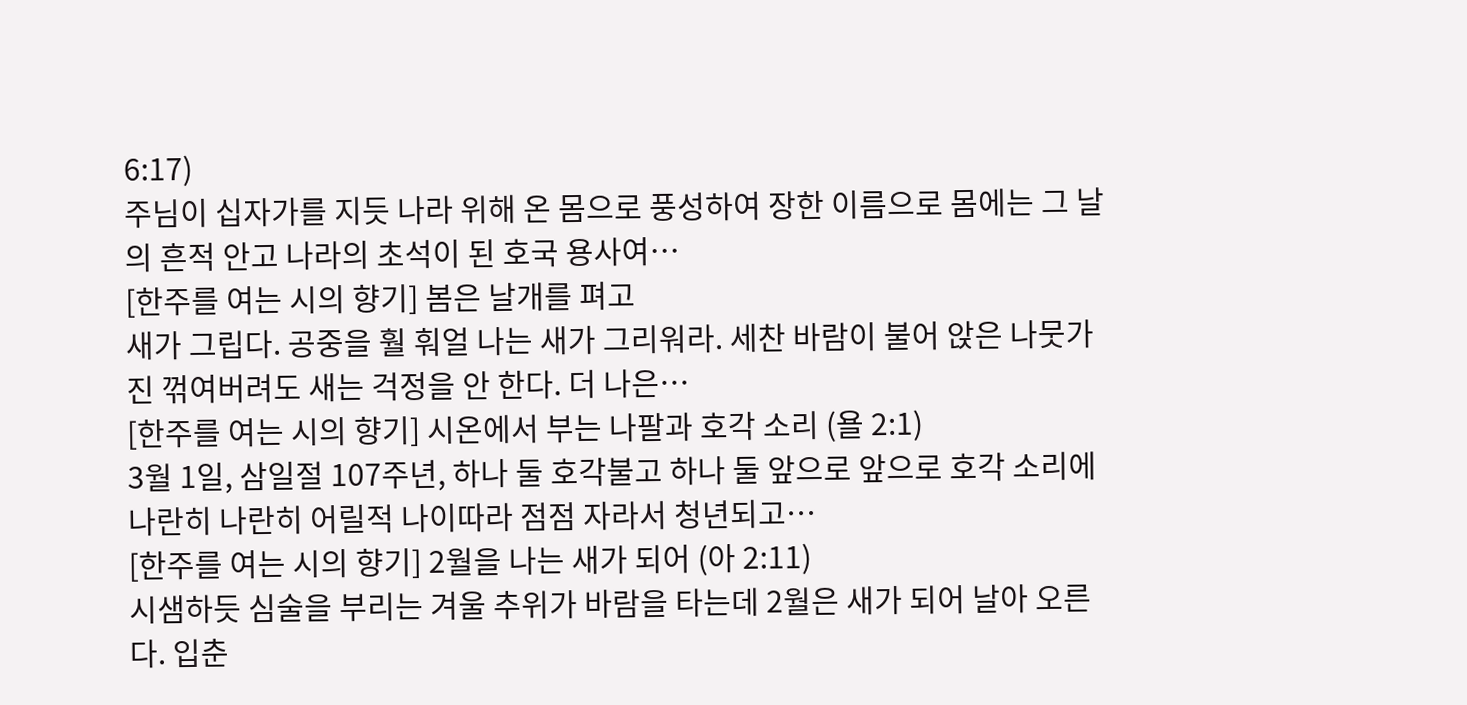6:17)
주님이 십자가를 지듯 나라 위해 온 몸으로 풍성하여 장한 이름으로 몸에는 그 날의 흔적 안고 나라의 초석이 된 호국 용사여…
[한주를 여는 시의 향기] 봄은 날개를 펴고
새가 그립다. 공중을 훨 훠얼 나는 새가 그리워라. 세찬 바람이 불어 앉은 나뭇가진 꺾여버려도 새는 걱정을 안 한다. 더 나은…
[한주를 여는 시의 향기] 시온에서 부는 나팔과 호각 소리 (욜 2:1)
3월 1일, 삼일절 107주년, 하나 둘 호각불고 하나 둘 앞으로 앞으로 호각 소리에 나란히 나란히 어릴적 나이따라 점점 자라서 청년되고…
[한주를 여는 시의 향기] 2월을 나는 새가 되어 (아 2:11)
시샘하듯 심술을 부리는 겨울 추위가 바람을 타는데 2월은 새가 되어 날아 오른다. 입춘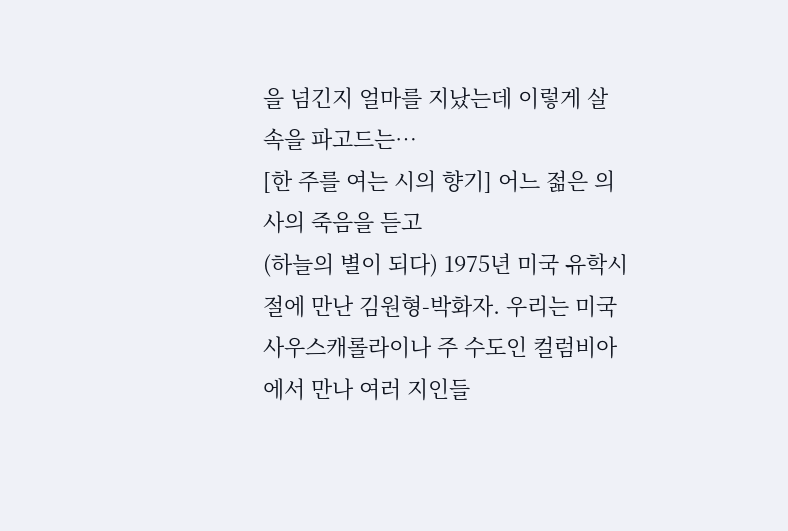을 넘긴지 얼마를 지났는데 이렇게 살 속을 파고드는…
[한 주를 여는 시의 향기] 어느 젊은 의사의 죽음을 듣고
(하늘의 별이 되다) 1975년 미국 유학시절에 만난 김원형-박화자. 우리는 미국 사우스캐롤라이나 주 수도인 컬럼비아에서 만나 여러 지인들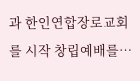과 한인연합장로교회를 시작 창립예배를…